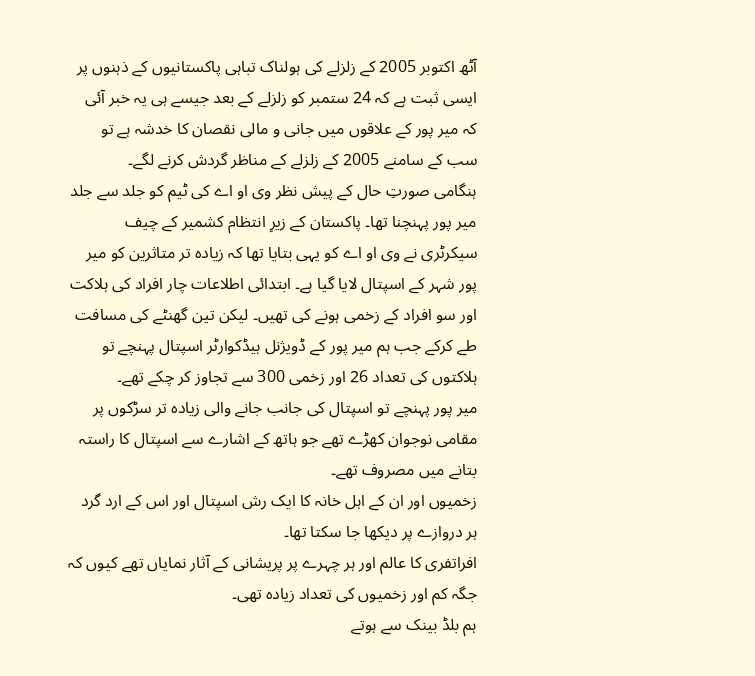آٹھ اکتوبر 2005 کے زلزلے کی ہولناک تباہی پاکستانیوں کے ذہنوں پر ایسی ثبت ہے کہ 24 ستمبر کو زلزلے کے بعد جیسے ہی یہ خبر آئی کہ میر پور کے علاقوں میں جانی و مالی نقصان کا خدشہ ہے تو سب کے سامنے 2005 کے زلزلے کے مناظر گردش کرنے لگے۔
ہنگامی صورتِ حال کے پیش نظر وی او اے کی ٹیم کو جلد سے جلد میر پور پہنچنا تھا۔ پاکستان کے زیرِ انتظام کشمیر کے چیف سیکرٹری نے وی او اے کو یہی بتایا تھا کہ زیادہ تر متاثرین کو میر پور شہر کے اسپتال لایا گیا ہے۔ ابتدائی اطلاعات چار افراد کی ہلاکت اور سو افراد کے زخمی ہونے کی تھیں۔ لیکن تین گھنٹے کی مسافت طے کرکے جب ہم میر پور کے ڈویژنل ہیڈکوارٹر اسپتال پہنچے تو ہلاکتوں کی تعداد 26 اور زخمی 300 سے تجاوز کر چکے تھے۔
میر پور پہنچے تو اسپتال کی جانب جانے والی زیادہ تر سڑکوں پر مقامی نوجوان کھڑے تھے جو ہاتھ کے اشارے سے اسپتال کا راستہ بتانے میں مصروف تھے۔
زخمیوں اور ان کے اہل خانہ کا ایک رش اسپتال اور اس کے ارد گرد ہر دروازے پر دیکھا جا سکتا تھا۔
افراتفری کا عالم اور ہر چہرے پر پریشانی کے آثار نمایاں تھے کیوں کہ جگہ کم اور زخمیوں کی تعداد زیادہ تھی۔
ہم بلڈ بینک سے ہوتے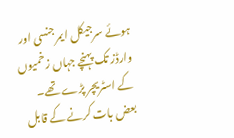ہوئے سرجیکل ایمرجنسی اور وارڈز تک پہنچے جہاں زخمیوں کے اسٹریچر پڑے تھے۔ بعض بات کرنے کے قابل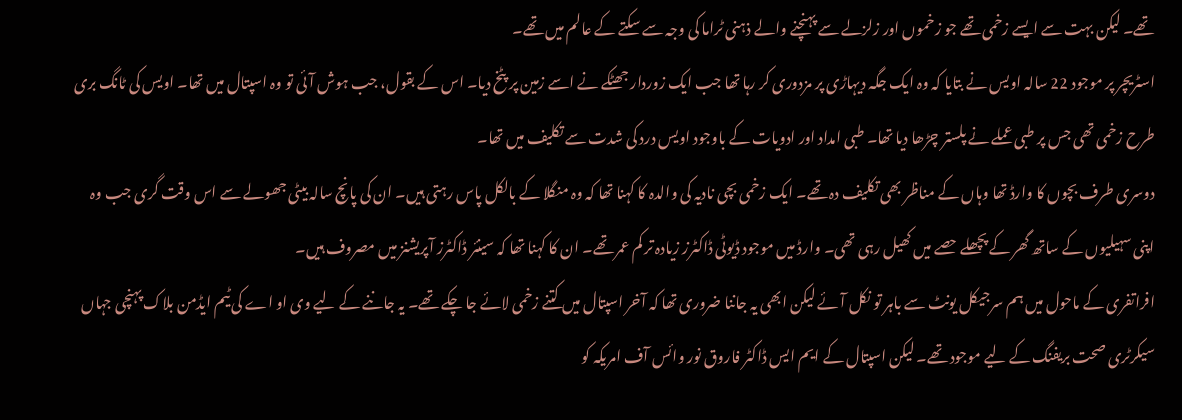تھے۔ لیکن بہت سے ایسے زخمی تھے جو زخموں اور زلزلے سے پہنچنے والے ذہنی ٹراما کی وجہ سے سکتے کے عالم میں تھے۔
اسٹریچر پر موجود 22 سالہ اویس نے بتایا کہ وہ ایک جگہ دیہاڑی پر مزدوری کر رہا تھا جب ایک زوردار جھٹکے نے اسے زمین پر پٹخ دیا۔ اس کے بقول، جب ہوش آئی تو وہ اسپتال میں تھا۔ اویس کی ٹانگ بری طرح زخمی تھی جس پر طبی عملے نے پلستر چڑھا دیا تھا۔ طبی امداد اور ادویات کے باوجود اویس درد کی شدت سے تکلیف میں تھا۔
دوسری طرف بچوں کا وارڈ تھا وہاں کے مناظر بھی تکلیف دہ تھے۔ ایک زخمی بچی نادیہ کی والدہ کا کہنا تھا کہ وہ منگلا کے بالکل پاس رہتی ہیں۔ ان کی پانچ سالہ بیٹی جھولے سے اس وقت گری جب وہ اپنی سہیلیوں کے ساتھ گھر کے پچھلے حصے میں کھیل رہی تھی۔ وارڈ میں موجود ڈیوٹی ڈاکٹرز زیادہ تر کم عمر تھے۔ ان کا کہنا تھا کہ سینئر ڈاکٹرز آپریشنز میں مصروف ہیں۔
افراتفری کے ماحول میں ہم سرجیکل یونٹ سے باہر تو نکل آئے لیکن ابھی یہ جاننا ضروری تھا کہ آخر اسپتال میں کتنے زخمی لائے جا چکے تھے۔ یہ جاننے کے لیے وی او اے کی ٹیم ایڈمن بلاک پہنچی جہاں سیکرٹری صحت بریفنگ کے لیے موجود تھے۔ لیکن اسپتال کے ایم ایس ڈاکٹر فاروق نور وائس آف امریکہ کو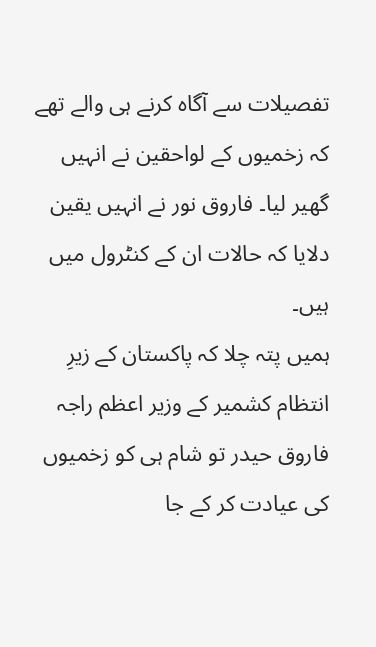تفصیلات سے آگاہ کرنے ہی والے تھے کہ زخمیوں کے لواحقین نے انہیں گھیر لیا۔ فاروق نور نے انہیں یقین دلایا کہ حالات ان کے کنٹرول میں ہیں۔
ہمیں پتہ چلا کہ پاکستان کے زیرِ انتظام کشمیر کے وزیر اعظم راجہ فاروق حیدر تو شام ہی کو زخمیوں کی عیادت کر کے جا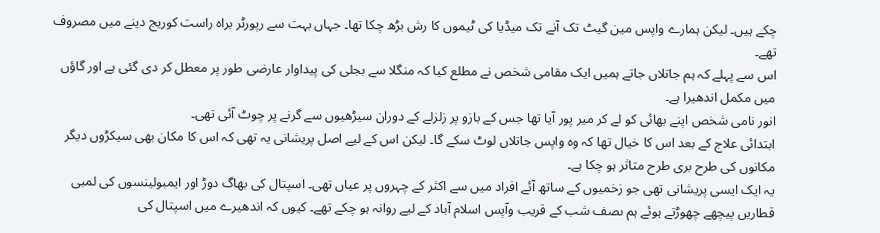چکے ہیں۔ لیکن ہمارے واپس مین گیٹ تک آنے تک میڈیا کی ٹیموں کا رش بڑھ چکا تھا۔ جہاں بہت سے رپورٹر براہ راست کوریج دینے میں مصروف تھے۔
اس سے پہلے کہ ہم جاتلاں جاتے ہمیں ایک مقامی شخص نے مطلع کیا کہ منگلا سے بجلی کی پیداوار عارضی طور پر معطل کر دی گئی ہے اور گاؤں میں مکمل اندھیرا ہے۔
انور نامی شخص اپنے بھائی کو لے کر میر پور آیا تھا جس کے بازو پر زلزلے کے دوران سیڑھیوں سے گرنے پر چوٹ آئی تھی۔
ابتدائی علاج کے بعد اس کا خیال تھا کہ وہ واپس جاتلاں لوٹ سکے گا۔ لیکن اس کے لیے اصل پریشانی یہ تھی کہ اس کا مکان بھی سیکڑوں دیگر مکانوں کی طرح بری طرح متاثر ہو چکا ہے۔
یہ ایک ایسی پریشانی تھی جو زخمیوں کے ساتھ آئے افراد میں سے اکثر کے چہروں پر عیاں تھی۔ اسپتال کی بھاگ دوڑ اور ایمبولینسوں کی لمبی قطاریں پیچھے چھوڑتے ہوئے ہم ںصف شب کے قریب وآپس اسلام آباد کے لیے روانہ ہو چکے تھے۔ کیوں کہ اندھیرے میں اسپتال کی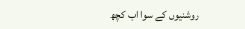روشنیوں کے سوا اب کچھ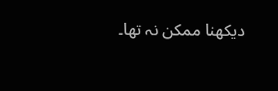دیکھنا ممکن نہ تھا۔